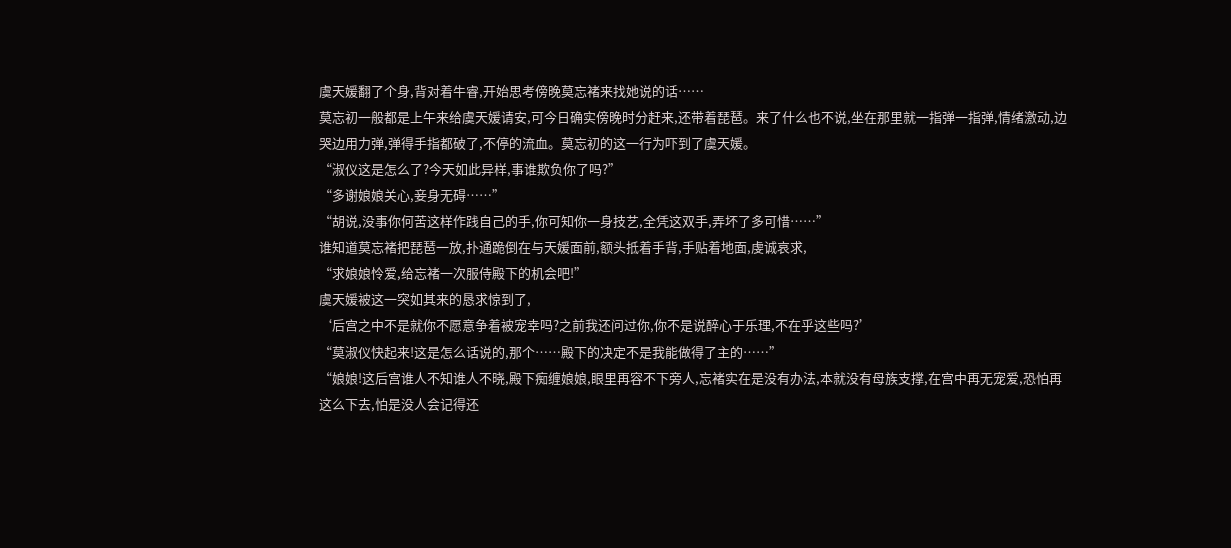虞天媛翻了个身,背对着牛睿,开始思考傍晚莫忘褚来找她说的话……
莫忘初一般都是上午来给虞天媛请安,可今日确实傍晚时分赶来,还带着琵琶。来了什么也不说,坐在那里就一指弹一指弹,情绪激动,边哭边用力弹,弹得手指都破了,不停的流血。莫忘初的这一行为吓到了虞天媛。
“淑仪这是怎么了?今天如此异样,事谁欺负你了吗?”
“多谢娘娘关心,妾身无碍……”
“胡说,没事你何苦这样作践自己的手,你可知你一身技艺,全凭这双手,弄坏了多可惜……”
谁知道莫忘褚把琵琶一放,扑通跪倒在与天媛面前,额头抵着手背,手贴着地面,虔诚哀求,
“求娘娘怜爱,给忘褚一次服侍殿下的机会吧!”
虞天媛被这一突如其来的恳求惊到了,
‘后宫之中不是就你不愿意争着被宠幸吗?之前我还问过你,你不是说醉心于乐理,不在乎这些吗?’
“莫淑仪快起来!这是怎么话说的,那个……殿下的决定不是我能做得了主的……”
“娘娘!这后宫谁人不知谁人不晓,殿下痴缠娘娘,眼里再容不下旁人,忘褚实在是没有办法,本就没有母族支撑,在宫中再无宠爱,恐怕再这么下去,怕是没人会记得还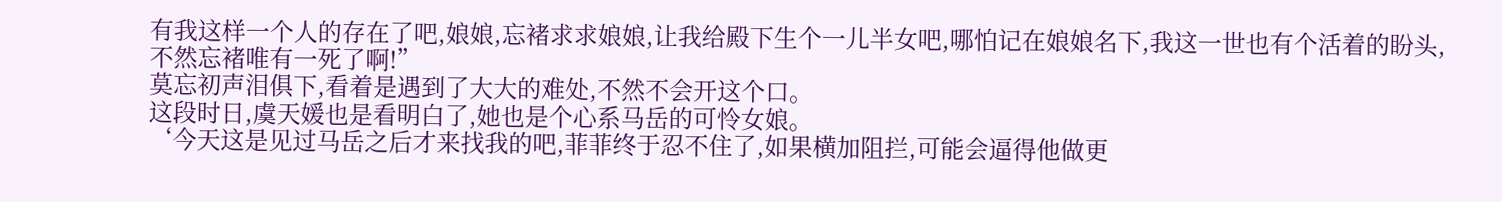有我这样一个人的存在了吧,娘娘,忘褚求求娘娘,让我给殿下生个一儿半女吧,哪怕记在娘娘名下,我这一世也有个活着的盼头,不然忘褚唯有一死了啊!”
莫忘初声泪俱下,看着是遇到了大大的难处,不然不会开这个口。
这段时日,虞天媛也是看明白了,她也是个心系马岳的可怜女娘。
‘今天这是见过马岳之后才来找我的吧,菲菲终于忍不住了,如果横加阻拦,可能会逼得他做更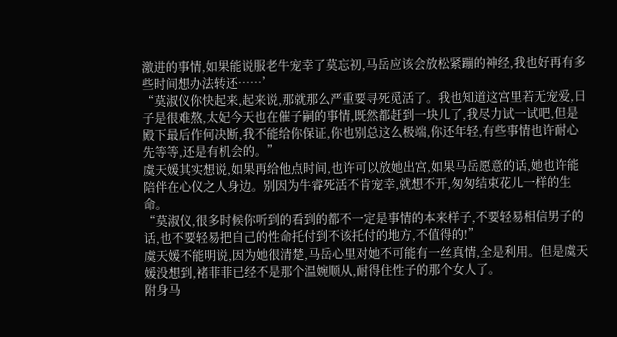激进的事情,如果能说服老牛宠幸了莫忘初,马岳应该会放松紧蹦的神经,我也好再有多些时间想办法转还……’
“莫淑仪你快起来,起来说,那就那么严重要寻死觅活了。我也知道这宫里若无宠爱,日子是很难熬,太妃今天也在催子嗣的事情,既然都赶到一块儿了,我尽力试一试吧,但是殿下最后作何决断,我不能给你保证,你也别总这么极端,你还年轻,有些事情也许耐心先等等,还是有机会的。”
虞天媛其实想说,如果再给他点时间,也许可以放她出宫,如果马岳愿意的话,她也许能陪伴在心仪之人身边。别因为牛睿死活不肯宠幸,就想不开,匆匆结束花儿一样的生命。
“莫淑仪,很多时候你听到的看到的都不一定是事情的本来样子,不要轻易相信男子的话,也不要轻易把自己的性命托付到不该托付的地方,不值得的!”
虞天媛不能明说,因为她很清楚,马岳心里对她不可能有一丝真情,全是利用。但是虞天媛没想到,褚菲菲已经不是那个温婉顺从,耐得住性子的那个女人了。
附身马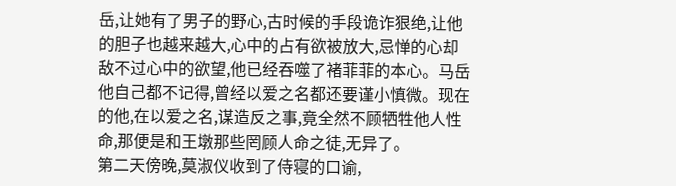岳,让她有了男子的野心,古时候的手段诡诈狠绝,让他的胆子也越来越大,心中的占有欲被放大,忌惮的心却敌不过心中的欲望,他已经吞噬了褚菲菲的本心。马岳他自己都不记得,曾经以爱之名都还要谨小慎微。现在的他,在以爱之名,谋造反之事,竟全然不顾牺牲他人性命,那便是和王墩那些罔顾人命之徒,无异了。
第二天傍晚,莫淑仪收到了侍寝的口谕,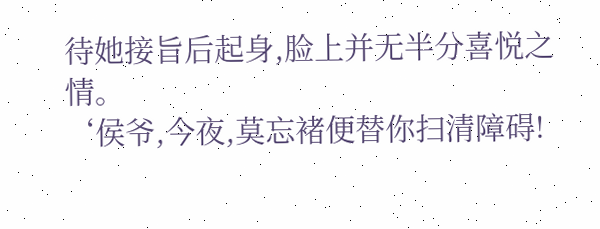待她接旨后起身,脸上并无半分喜悦之情。
‘侯爷,今夜,莫忘褚便替你扫清障碍!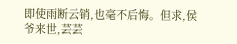即使雨断云销,也毫不后悔。但求,侯爷来世,芸芸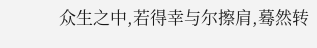众生之中,若得幸与尔擦肩,蓦然转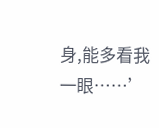身,能多看我一眼……’